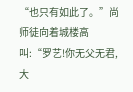“也只有如此了。”尚师徒向着城楼高叫:“罗艺!你无父无君,大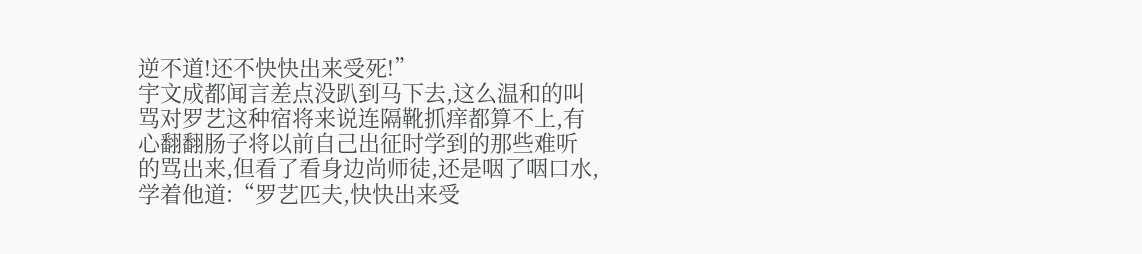逆不道!还不快快出来受死!”
宇文成都闻言差点没趴到马下去,这么温和的叫骂对罗艺这种宿将来说连隔靴抓痒都算不上,有心翻翻肠子将以前自己出征时学到的那些难听的骂出来,但看了看身边尚师徒,还是咽了咽口水,学着他道:“罗艺匹夫,快快出来受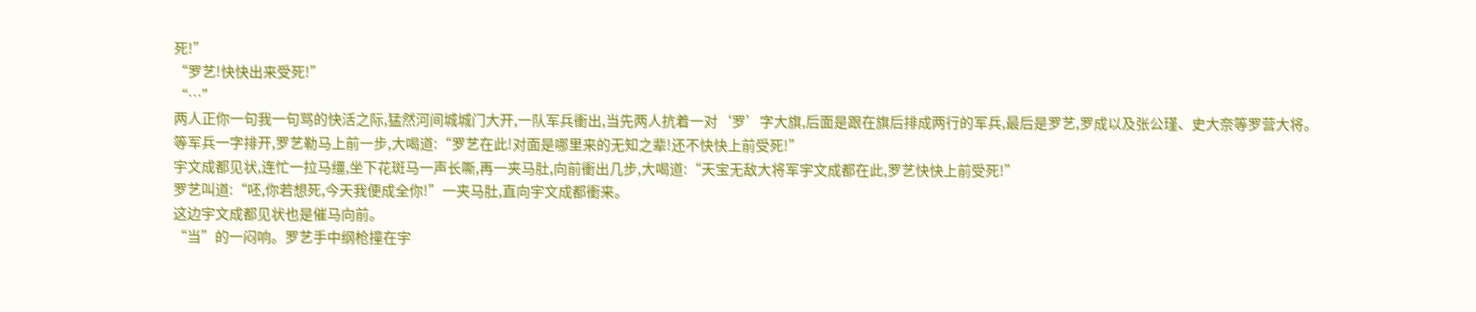死!”
“罗艺!快快出来受死!”
“…”
两人正你一句我一句骂的快活之际,猛然河间城城门大开,一队军兵衝出,当先两人抗着一对‘罗’字大旗,后面是跟在旗后排成两行的军兵,最后是罗艺,罗成以及张公瑾、史大奈等罗营大将。
等军兵一字排开,罗艺勒马上前一步,大喝道:“罗艺在此!对面是哪里来的无知之辈!还不快快上前受死!”
宇文成都见状,连忙一拉马缰,坐下花斑马一声长嘶,再一夹马肚,向前衝出几步,大喝道:“天宝无敌大将军宇文成都在此,罗艺快快上前受死!”
罗艺叫道:“呸,你若想死,今天我便成全你!”一夹马肚,直向宇文成都衝来。
这边宇文成都见状也是催马向前。
“当”的一闷响。罗艺手中纲枪撞在宇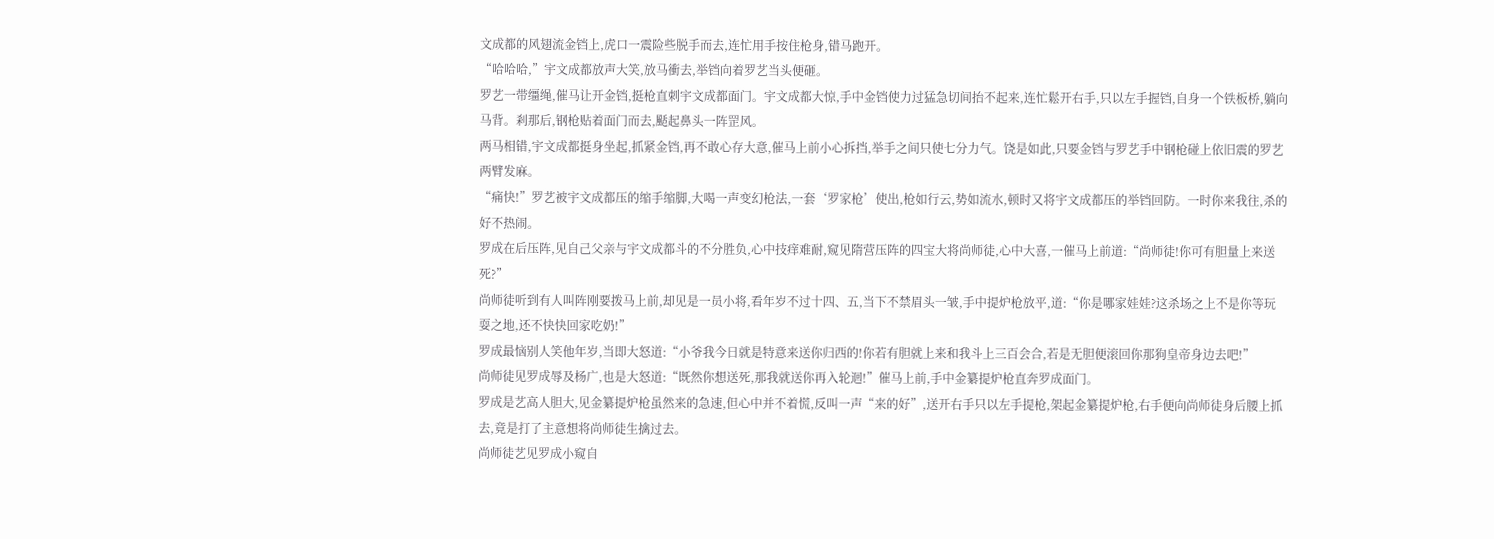文成都的风翅流金铛上,虎口一震险些脱手而去,连忙用手按住枪身,错马跑开。
“哈哈哈,”宇文成都放声大笑,放马衝去,举铛向着罗艺当头便砸。
罗艺一带缰绳,催马让开金铛,挺枪直刺宇文成都面门。宇文成都大惊,手中金铛使力过猛急切间抬不起来,连忙鬆开右手,只以左手握铛,自身一个铁板桥,躺向马背。剎那后,钢枪贴着面门而去,颳起鼻头一阵罡风。
两马相错,宇文成都挺身坐起,抓紧金铛,再不敢心存大意,催马上前小心拆挡,举手之间只使七分力气。饶是如此,只要金铛与罗艺手中钢枪碰上依旧震的罗艺两臂发麻。
“痛快!”罗艺被宇文成都压的缩手缩脚,大喝一声变幻枪法,一套‘罗家枪’使出,枪如行云,势如流水,顿时又将宇文成都压的举铛回防。一时你来我往,杀的好不热闹。
罗成在后压阵,见自己父亲与宇文成都斗的不分胜负,心中技痒难耐,窥见隋营压阵的四宝大将尚师徒,心中大喜,一催马上前道:“尚师徒!你可有胆量上来送死?”
尚师徒听到有人叫阵刚要拨马上前,却见是一员小将,看年岁不过十四、五,当下不禁眉头一皱,手中提炉枪放平,道:“你是哪家娃娃?这杀场之上不是你等玩耍之地,还不快快回家吃奶!”
罗成最恼别人笑他年岁,当即大怒道:“小爷我今日就是特意来送你归西的!你若有胆就上来和我斗上三百会合,若是无胆便滚回你那狗皇帝身边去吧!”
尚师徒见罗成辱及杨广,也是大怒道:“既然你想送死,那我就送你再入轮迴!”催马上前,手中金纂提炉枪直奔罗成面门。
罗成是艺高人胆大,见金纂提炉枪虽然来的急速,但心中并不着慌,反叫一声“来的好”,送开右手只以左手提枪,架起金纂提炉枪,右手便向尚师徒身后腰上抓去,竟是打了主意想将尚师徒生擒过去。
尚师徒艺见罗成小窥自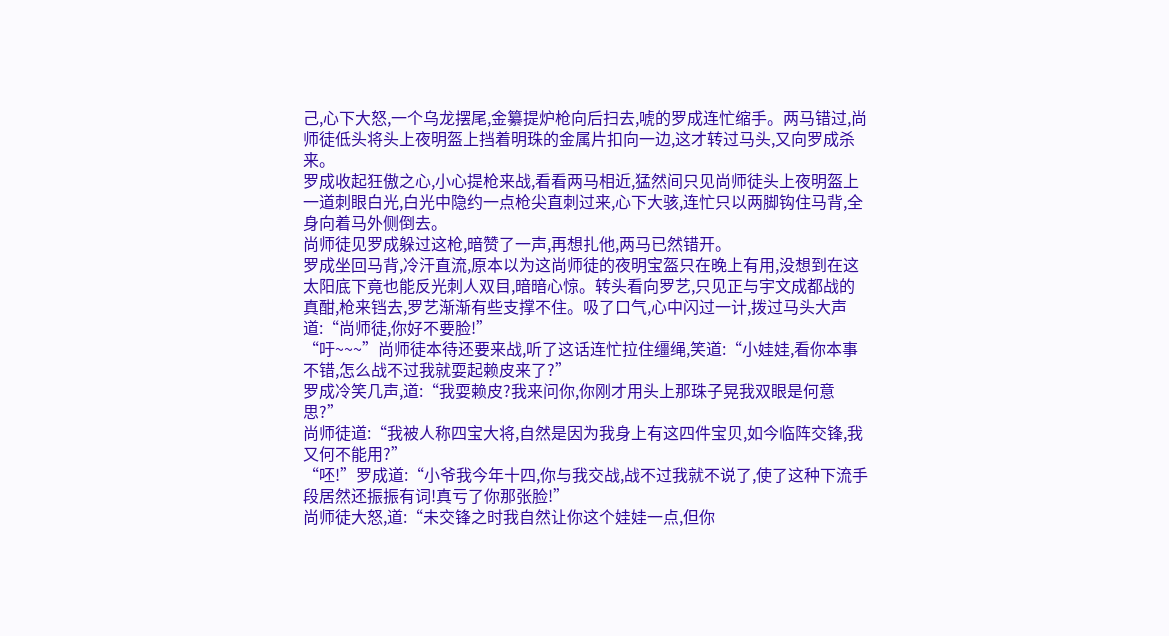己,心下大怒,一个乌龙摆尾,金纂提炉枪向后扫去,唬的罗成连忙缩手。两马错过,尚师徒低头将头上夜明盔上挡着明珠的金属片扣向一边,这才转过马头,又向罗成杀来。
罗成收起狂傲之心,小心提枪来战,看看两马相近,猛然间只见尚师徒头上夜明盔上一道刺眼白光,白光中隐约一点枪尖直刺过来,心下大骇,连忙只以两脚钩住马背,全身向着马外侧倒去。
尚师徒见罗成躲过这枪,暗赞了一声,再想扎他,两马已然错开。
罗成坐回马背,冷汗直流,原本以为这尚师徒的夜明宝盔只在晚上有用,没想到在这太阳底下竟也能反光刺人双目,暗暗心惊。转头看向罗艺,只见正与宇文成都战的真酣,枪来铛去,罗艺渐渐有些支撑不住。吸了口气,心中闪过一计,拨过马头大声道:“尚师徒,你好不要脸!”
“吁~~~”尚师徒本待还要来战,听了这话连忙拉住缰绳,笑道:“小娃娃,看你本事不错,怎么战不过我就耍起赖皮来了?”
罗成冷笑几声,道:“我耍赖皮?我来问你,你刚才用头上那珠子晃我双眼是何意思?”
尚师徒道:“我被人称四宝大将,自然是因为我身上有这四件宝贝,如今临阵交锋,我又何不能用?”
“呸!”罗成道:“小爷我今年十四,你与我交战,战不过我就不说了,使了这种下流手段居然还振振有词!真亏了你那张脸!”
尚师徒大怒,道:“未交锋之时我自然让你这个娃娃一点,但你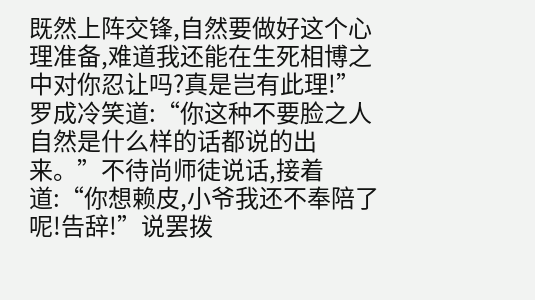既然上阵交锋,自然要做好这个心理准备,难道我还能在生死相博之中对你忍让吗?真是岂有此理!”
罗成冷笑道:“你这种不要脸之人自然是什么样的话都说的出来。”不待尚师徒说话,接着道:“你想赖皮,小爷我还不奉陪了呢!告辞!”说罢拨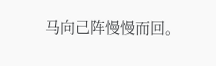马向己阵慢慢而回。